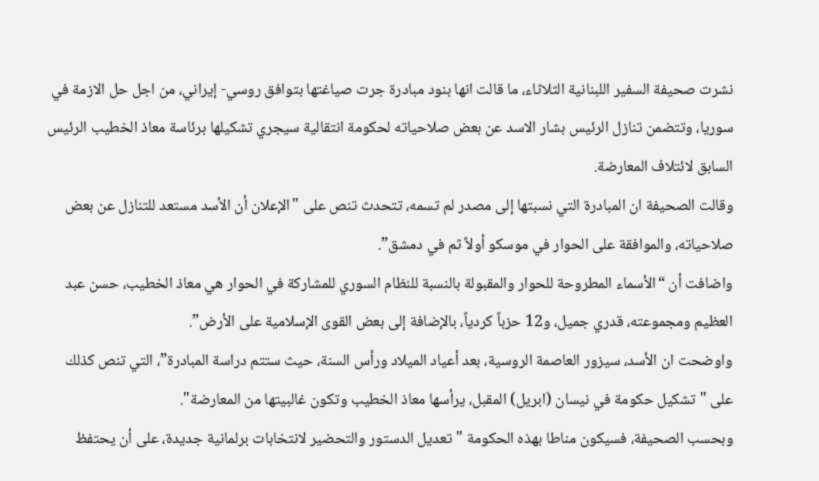نشرت صحيفة السفير اللبنانية الثلاثاء، ما قالت انها بنود مبادرة جرت صياغتها بتوافق روسي- إيراني، من اجل حل الازمة في سوريا، وتتضمن تنازل الرئيس بشار الاسد عن بعض صلاحياته لحكومة انتقالية سيجري تشكيلها برئاسة معاذ الخطيب الرئيس السابق لائتلاف المعارضة.
وقالت الصحيفة ان المبادرة التي نسبتها إلى مصدر لم تسمه، تتحدث تنص على "الإعلان أن الأسد مستعد للتنازل عن بعض صلاحياته، والموافقة على الحوار في موسكو أولاً ثم في دمشق”.
واضافت أن “الأسماء المطروحة للحوار والمقبولة بالنسبة للنظام السوري للمشاركة في الحوار هي معاذ الخطيب، حسن عبد العظيم ومجموعته، قدري جميل، و12 حزباً كردياً، بالإضافة إلى بعض القوى الإسلامية على الأرض”.
واوضحت ان الأسد، سيزور العاصمة الروسية، بعد أعياد الميلاد ورأس السنة، حيث ستتم دراسة المبادرة”، التي تنص كذلك على "تشكيل حكومة في نيسان (ابريل) المقبل، يرأسها معاذ الخطيب وتكون غالبيتها من المعارضة".
وبحسب الصحيفة، فسيكون مناطا بهذه الحكومة "تعديل الدستور والتحضير لانتخابات برلمانية جديدة، على أن يحتفظ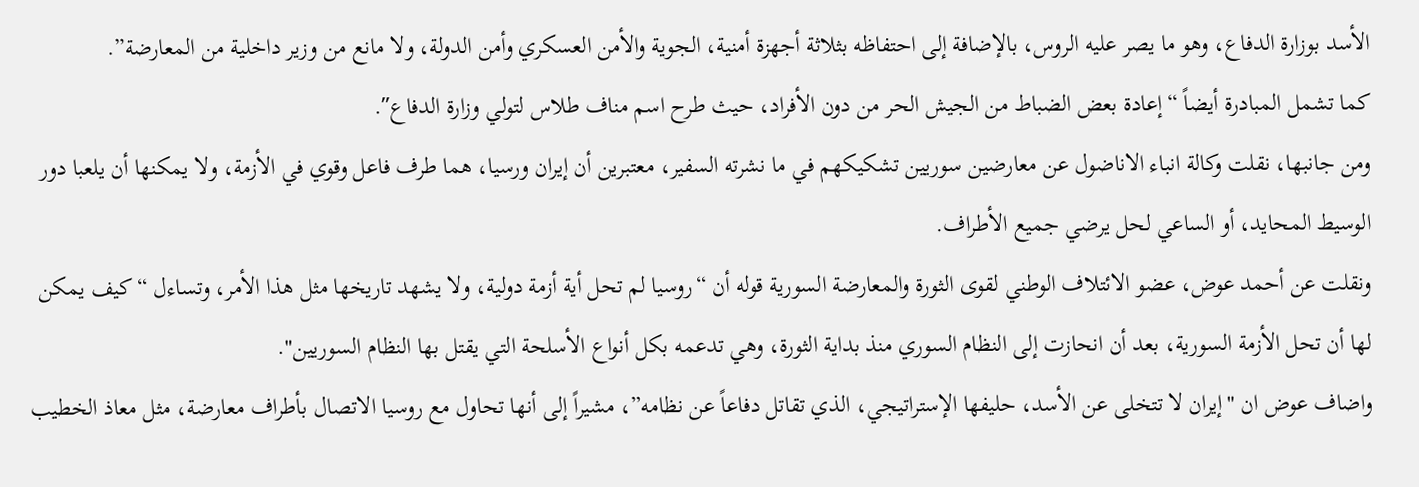الأسد بوزارة الدفاع، وهو ما يصر عليه الروس، بالإضافة إلى احتفاظه بثلاثة أجهزة أمنية، الجوية والأمن العسكري وأمن الدولة، ولا مانع من وزير داخلية من المعارضة”.
كما تشمل المبادرة أيضاً “إعادة بعض الضباط من الجيش الحر من دون الأفراد، حيث طرح اسم مناف طلاس لتولي وزارة الدفاع″.
ومن جانبها، نقلت وكالة انباء الاناضول عن معارضين سوريين تشكيكهم في ما نشرته السفير، معتبرين أن إيران ورسيا، هما طرف فاعل وقوي في الأزمة، ولا يمكنها أن يلعبا دور الوسيط المحايد، أو الساعي لحل يرضي جميع الأطراف.
ونقلت عن أحمد عوض، عضو الائتلاف الوطني لقوى الثورة والمعارضة السورية قوله أن “روسيا لم تحل أية أزمة دولية، ولا يشهد تاريخها مثل هذا الأمر، وتساءل “كيف يمكن لها أن تحل الأزمة السورية، بعد أن انحازت إلى النظام السوري منذ بداية الثورة، وهي تدعمه بكل أنواع الأسلحة التي يقتل بها النظام السوريين".
واضاف عوض ان "إيران لا تتخلى عن الأسد، حليفها الإستراتيجي، الذي تقاتل دفاعاً عن نظامه”، مشيراً إلى أنها تحاول مع روسيا الاتصال بأطراف معارضة، مثل معاذ الخطيب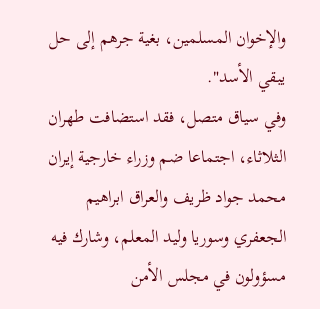والإخوان المسلمين، بغية جرهم إلى حل يبقي الأسد".
وفي سياق متصل، فقد استضافت طهران الثلاثاء، اجتماعا ضم وزراء خارجية إيران محمد جواد ظريف والعراق ابراهيم الجعفري وسوريا وليد المعلم، وشارك فيه مسؤولون في مجلس الأمن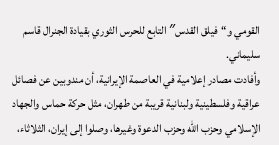القومي و“فيلق القدس″ التابع للحرس الثوري بقيادة الجنرال قاسم سليماني.
وأفادت مصادر إعلامية في العاصمة الإيرانية، أن مندوبين عن فصائل عراقية وفلسطينية ولبنانية قريبة من طهران، مثل حركة حماس والجهاد الإسلامي وحزب الله وحزب الدعوة وغيرها، وصلوا إلى إيران، الثلاثاء،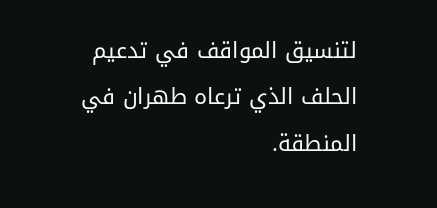لتنسيق المواقف في تدعيم الحلف الذي ترعاه طهران في المنطقة.